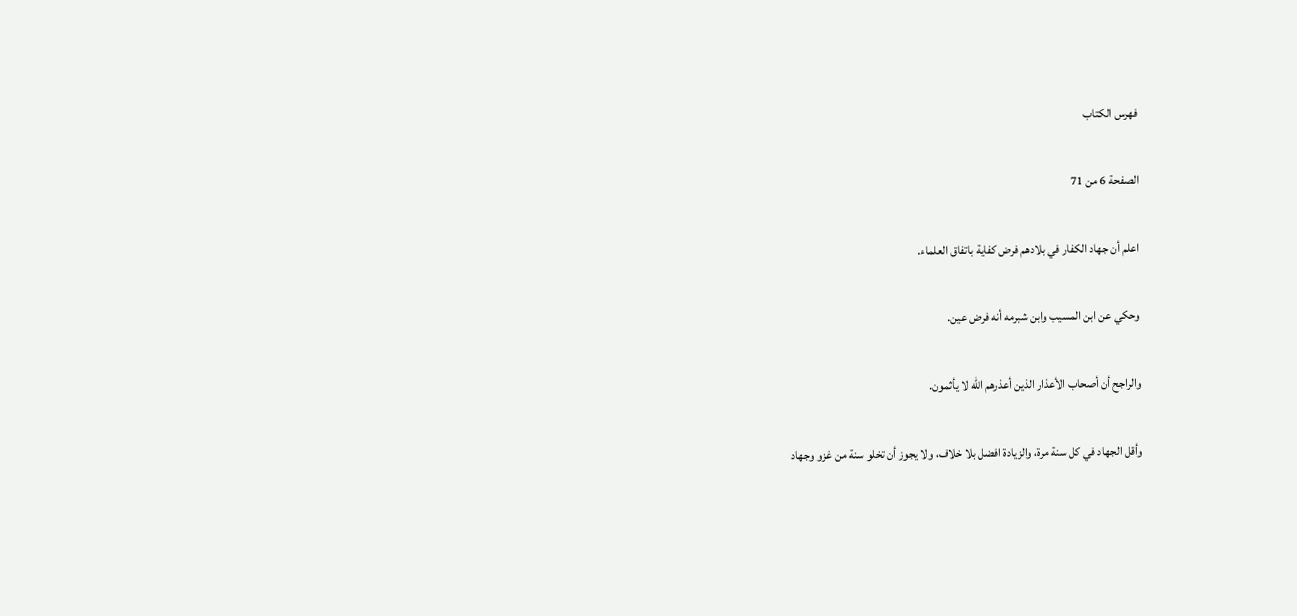فهرس الكتاب

الصفحة 6 من 71

اعلم أن جهاد الكفار في بلادهم فرض كفاية باتفاق العلماء.

وحكي عن ابن المسيب وابن شبرمه أنه فرض عين.

والراجح أن أصحاب الأعذار الذين أعذرهم الله لا يأثمون.

وأقل الجهاد في كل سنة مرة، والزيادة افضل بلا خلاف، ولا يجوز أن تخلو سنة من غزو وجهاد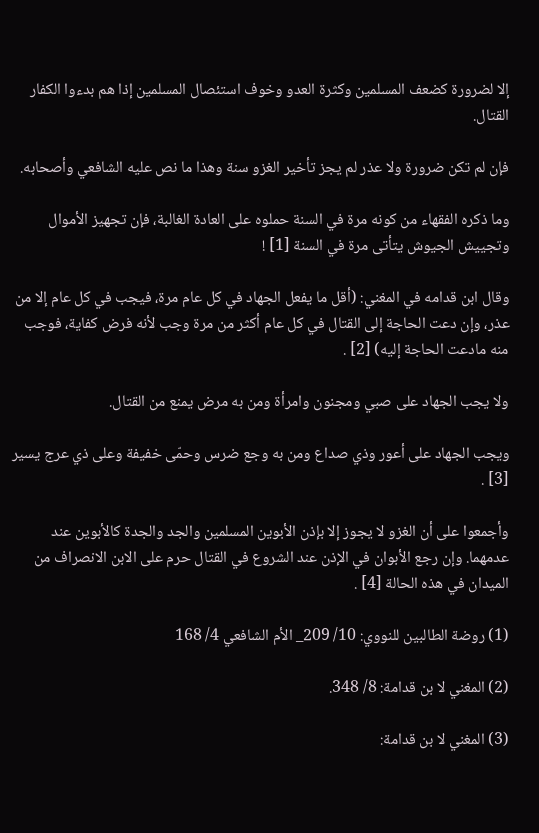إلا لضرورة كضعف المسلمين وكثرة العدو وخوف استئصال المسلمين إذا هم بدءوا الكفار القتال.

فإن لم تكن ضرورة ولا عذر لم يجز تأخير الغزو سنة وهذا ما نص عليه الشافعي وأصحابه.

وما ذكره الفقهاء من كونه مرة في السنة حملوه على العادة الغالبة، فإن تجهيز الأموال وتجييش الجيوش يتأتى مرة في السنة [1] !

وقال ابن قدامه في المغني: (أقل ما يفعل الجهاد في كل عام مرة، فيجب في كل عام إلا من عذر، وإن دعت الحاجة إلى القتال في كل عام أكثر من مرة وجب لأنه فرض كفاية، فوجب منه مادعت الحاجة إليه) [2] .

ولا يجب الجهاد على صبي ومجنون وامرأة ومن به مرض يمنع من القتال.

ويجب الجهاد على أعور وذي صداع ومن به وجع ضرس وحمّى خفيفة وعلى ذي عرج يسير [3] .

وأجمعوا على أن الغزو لا يجوز إلا بإذن الأبوين المسلمين والجد والجدة كالأبوين عند عدمهما. وإن رجع الأبوان في الإذن عند الشروع في القتال حرم على الابن الانصراف من الميدان في هذه الحالة [4] .

(1) روضة الطالبين للنووي: 10/ 209_ الأم الشافعي 4/ 168

(2) المغني لا بن قدامة: 8/ 348.

(3) المغني لا بن قدامة: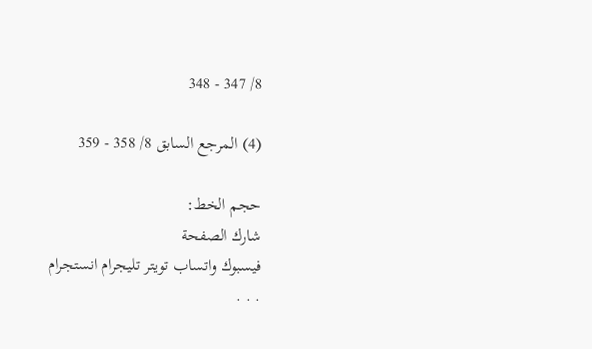8/ 347 - 348

(4) المرجع السابق 8/ 358 - 359

حجم الخط:
شارك الصفحة
فيسبوك واتساب تويتر تليجرام انستجرام
. . .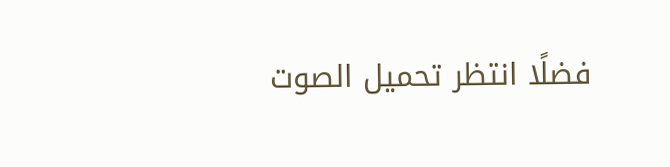فضلًا انتظر تحميل الصوت